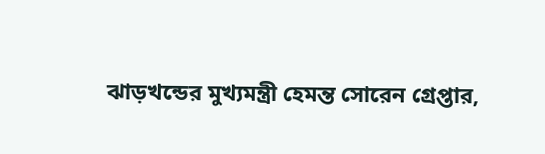ঝাড়খন্ডের মুখ্যমন্ত্রী হেমন্ত সোরেন গ্রেপ্তার,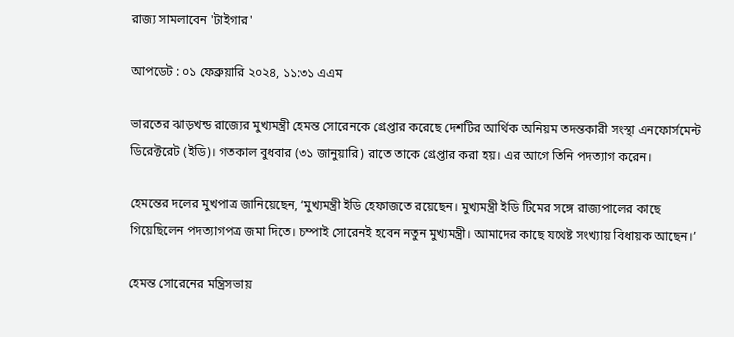রাজ্য সামলাবেন 'টাইগার'

আপডেট : ০১ ফেব্রুয়ারি ২০২৪, ১১:৩১ এএম

ভারতের ঝাড়খন্ড রাজ্যের মুখ্যমন্ত্রী হেমন্ত সোরেনকে গ্রেপ্তার করেছে দেশটির আর্থিক অনিয়ম তদন্তকারী সংস্থা এনফোর্সমেন্ট ডিরেক্টরেট (ইডি)। গতকাল বুধবার (৩১ জানুয়ারি) রাতে তাকে গ্রেপ্তার করা হয়। এর আগে তিনি পদত্যাগ করেন।

হেমন্তের দলের মুখপাত্র জানিয়েছেন, ‘মুখ্যমন্ত্রী ইডি হেফাজতে রয়েছেন। মুখ্যমন্ত্রী ইডি টিমের সঙ্গে রাজ্যপালের কাছে গিয়েছিলেন পদত্যাগপত্র জমা দিতে। চম্পাই সোরেনই হবেন নতুন মুখ্যমন্ত্রী। আমাদের কাছে যথেষ্ট সংখ্যায় বিধায়ক আছেন।’

হেমন্ত সোরেনের মন্ত্রিসভায়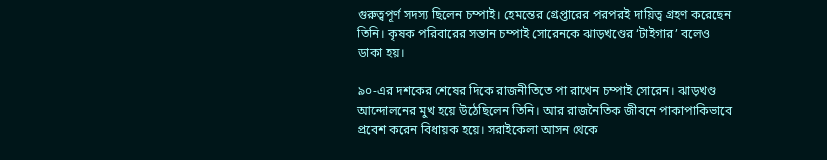গুরুত্বপূর্ণ সদস্য ছিলেন চম্পাই। হেমন্তের গ্রেপ্তারের পরপরই দায়িত্ব গ্রহণ করেছেন তিনি। কৃষক পরিবারের সন্তান চম্পাই সোরেনকে ঝাড়খণ্ডের ‘টাইগার’ বলেও ডাকা হয়।

৯০-এর দশকের শেষের দিকে রাজনীতিতে পা রাখেন চম্পাই সোরেন। ঝাড়খণ্ড আন্দোলনের মুখ হয়ে উঠেছিলেন তিনি। আর রাজনৈতিক জীবনে পাকাপাকিভাবে প্রবেশ করেন বিধায়ক হয়ে। সরাইকেলা আসন থেকে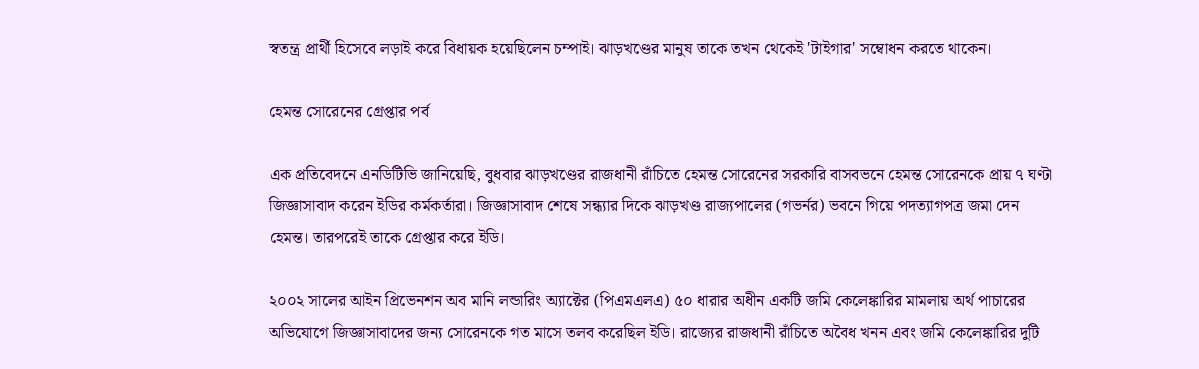স্বতন্ত্র প্রার্থী হিসেবে লড়াই করে বিধায়ক হয়েছিলেন চম্পাই। ঝাড়খণ্ডের মানুষ তাকে তখন থেকেই 'টাইগার' সম্বোধন করতে থাকেন।

হেমন্ত সোরেনের গ্রেপ্তার পর্ব

এক প্রতিবেদনে এনডিটিভি জানিয়েছি, বুধবার ঝাড়খণ্ডের রাজধানী রাঁচিতে হেমন্ত সোরেনের সরকারি বাসবভনে হেমন্ত সোরেনকে প্রায় ৭ ঘণ্টা জিজ্ঞাসাবাদ করেন ইডির কর্মকর্তারা। জিজ্ঞাসাবাদ শেষে সন্ধ্যার দিকে ঝাড়খণ্ড রাজ্যপালের (গভর্নর) ভবনে গিয়ে পদত্যাগপত্র জমা দেন হেমন্ত। তারপরেই তাকে গ্রেপ্তার করে ইডি।

২০০২ সালের আইন প্রিভেনশন অব মানি লন্ডারিং অ্যাক্টের (পিএমএলএ) ৫০ ধারার অধীন একটি জমি কেলেঙ্কারির মামলায় অর্থ পাচারের অভিযোগে জিজ্ঞাসাবাদের জন্য সোরেনকে গত মাসে তলব করেছিল ইডি। রাজ্যের রাজধানী রাঁচিতে অবৈধ খনন এবং জমি কেলেঙ্কারির দুটি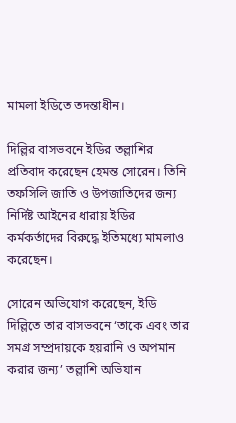মামলা ইডিতে তদন্তাধীন।

দিল্লির বাসভবনে ইডির তল্লাশির প্রতিবাদ করেছেন হেমন্ত সোরেন। তিনি তফসিলি জাতি ও উপজাতিদের জন্য নির্দিষ্ট আইনের ধারায় ইডির কর্মকর্তাদের বিরুদ্ধে ইতিমধ্যে মামলাও করেছেন।

সোরেন অভিযোগ করেছেন, ইডি দিল্লিতে তার বাসভবনে ‘তাকে এবং তার সমগ্র সম্প্রদায়কে হয়রানি ও অপমান করার জন্য’ তল্লাশি অভিযান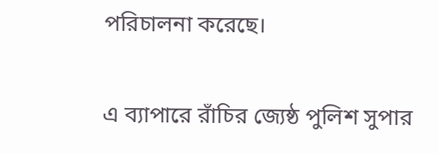পরিচালনা করেছে।

এ ব্যাপারে রাঁচির জ্যেষ্ঠ পুলিশ সুপার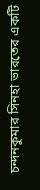চন্দনকুমার সিনহা ভারতের একটি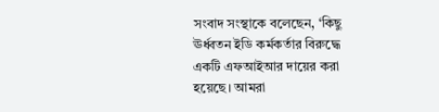সংবাদ সংস্থাকে বলেছেন, ‘কিছু ঊর্ধ্বতন ইডি কর্মকর্তার বিরুদ্ধে একটি এফআইআর দায়ের করা হয়েছে। আমরা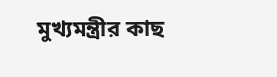মুখ্যমন্ত্রীর কাছ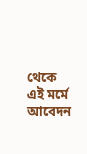থেকে এই মর্মে আবেদন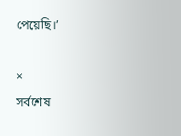পেয়েছি।’

×
সর্বশেষ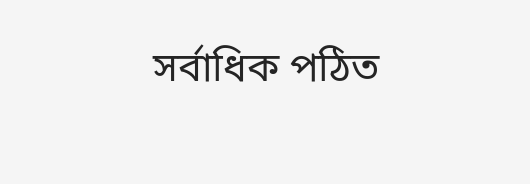সর্বাধিক পঠিত